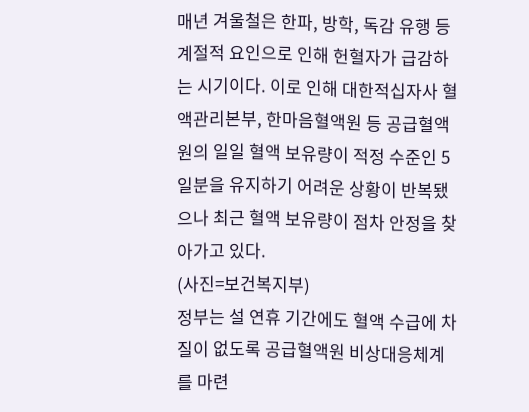매년 겨울철은 한파, 방학, 독감 유행 등 계절적 요인으로 인해 헌혈자가 급감하는 시기이다. 이로 인해 대한적십자사 혈액관리본부, 한마음혈액원 등 공급혈액원의 일일 혈액 보유량이 적정 수준인 5일분을 유지하기 어려운 상황이 반복됐으나 최근 혈액 보유량이 점차 안정을 찾아가고 있다.
(사진=보건복지부)
정부는 설 연휴 기간에도 혈액 수급에 차질이 없도록 공급혈액원 비상대응체계를 마련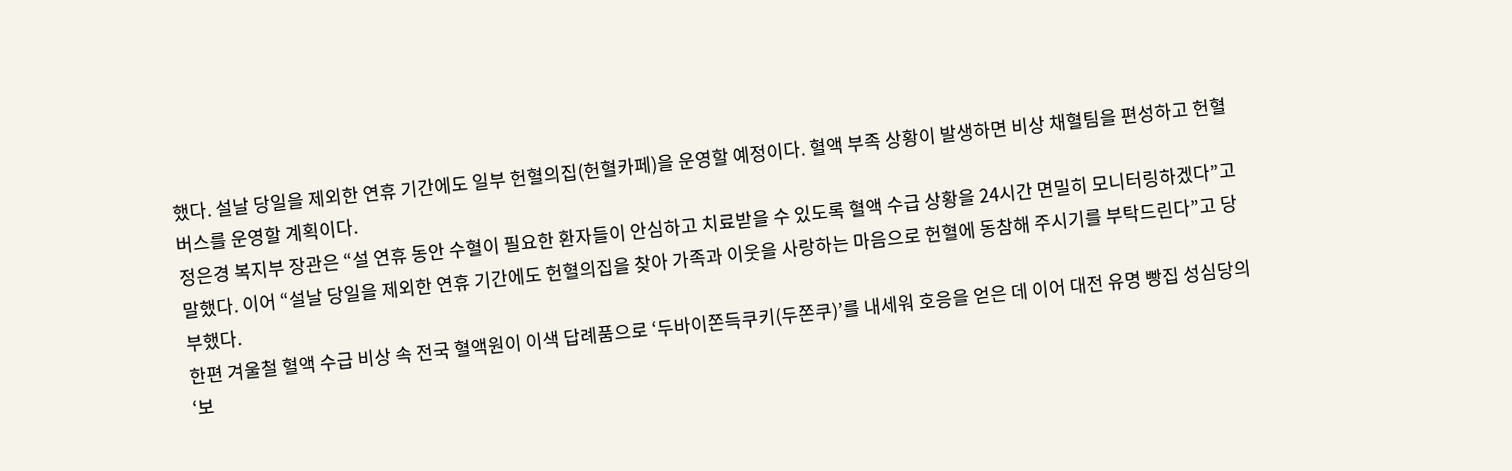했다. 설날 당일을 제외한 연휴 기간에도 일부 헌혈의집(헌혈카페)을 운영할 예정이다. 혈액 부족 상황이 발생하면 비상 채혈팀을 편성하고 헌혈 버스를 운영할 계획이다.
정은경 복지부 장관은 “설 연휴 동안 수혈이 필요한 환자들이 안심하고 치료받을 수 있도록 혈액 수급 상황을 24시간 면밀히 모니터링하겠다”고 말했다. 이어 “설날 당일을 제외한 연휴 기간에도 헌혈의집을 찾아 가족과 이웃을 사랑하는 마음으로 헌혈에 동참해 주시기를 부탁드린다”고 당부했다.
한편 겨울철 혈액 수급 비상 속 전국 혈액원이 이색 답례품으로 ‘두바이쫀득쿠키(두쫀쿠)’를 내세워 호응을 얻은 데 이어 대전 유명 빵집 성심당의 ‘보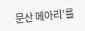문산 메아리’를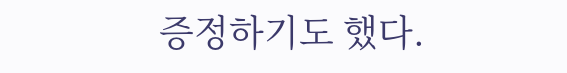증정하기도 했다.